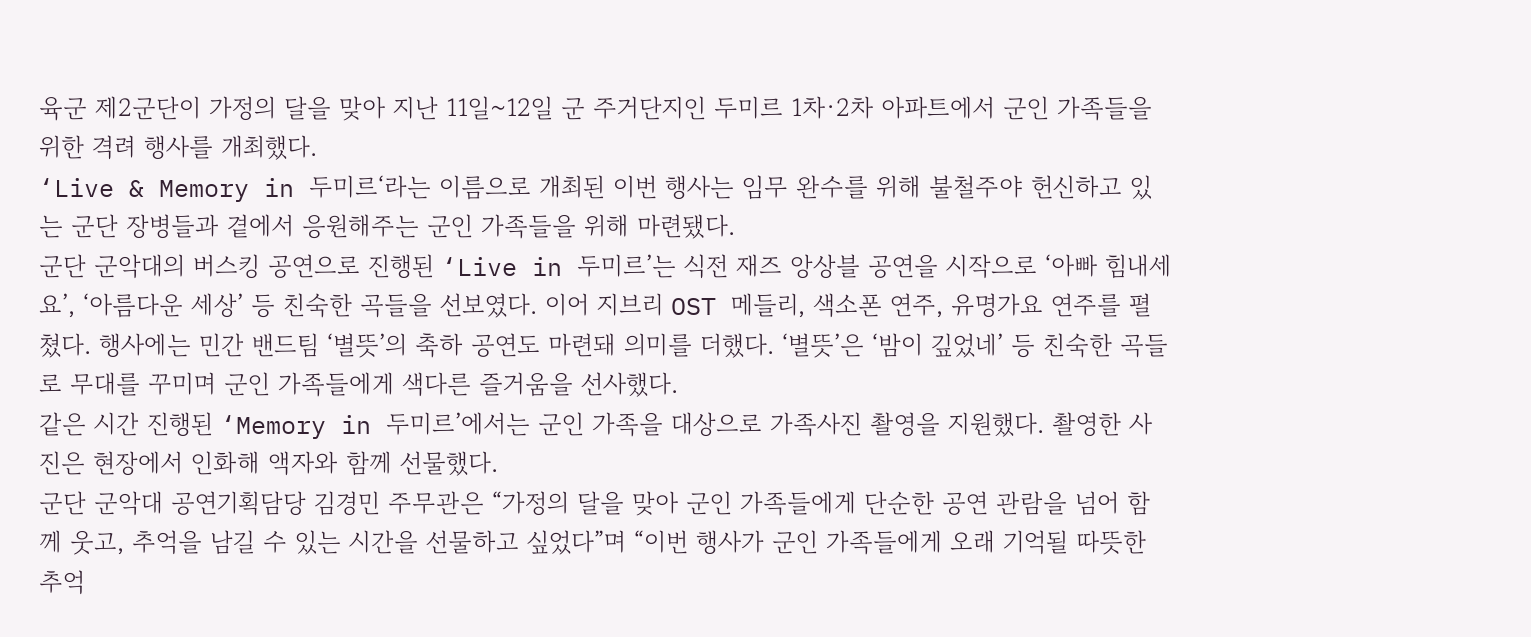육군 제2군단이 가정의 달을 맞아 지난 11일~12일 군 주거단지인 두미르 1차·2차 아파트에서 군인 가족들을 위한 격려 행사를 개최했다.
‘Live & Memory in 두미르‘라는 이름으로 개최된 이번 행사는 임무 완수를 위해 불철주야 헌신하고 있는 군단 장병들과 곁에서 응원해주는 군인 가족들을 위해 마련됐다.
군단 군악대의 버스킹 공연으로 진행된 ‘Live in 두미르’는 식전 재즈 앙상블 공연을 시작으로 ‘아빠 힘내세요’, ‘아름다운 세상’ 등 친숙한 곡들을 선보였다. 이어 지브리 OST 메들리, 색소폰 연주, 유명가요 연주를 펼쳤다. 행사에는 민간 밴드팀 ‘별뜻’의 축하 공연도 마련돼 의미를 더했다. ‘별뜻’은 ‘밤이 깊었네’ 등 친숙한 곡들로 무대를 꾸미며 군인 가족들에게 색다른 즐거움을 선사했다.
같은 시간 진행된 ‘Memory in 두미르’에서는 군인 가족을 대상으로 가족사진 촬영을 지원했다. 촬영한 사진은 현장에서 인화해 액자와 함께 선물했다.
군단 군악대 공연기획담당 김경민 주무관은 “가정의 달을 맞아 군인 가족들에게 단순한 공연 관람을 넘어 함께 웃고, 추억을 남길 수 있는 시간을 선물하고 싶었다”며 “이번 행사가 군인 가족들에게 오래 기억될 따뜻한 추억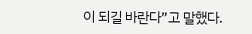이 되길 바란다”고 말했다.